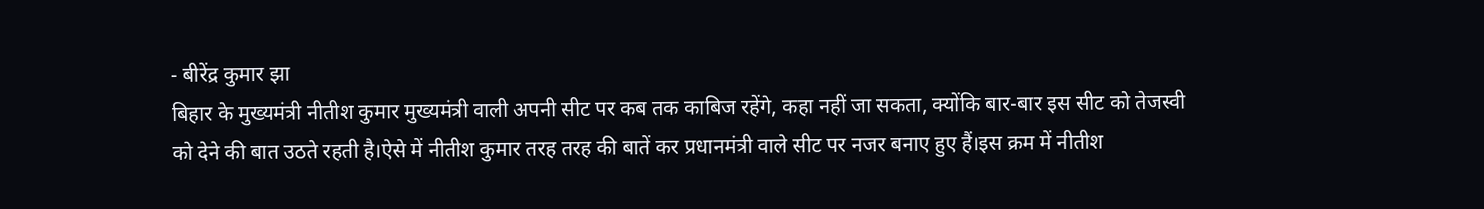- बीरेंद्र कुमार झा
बिहार के मुख्यमंत्री नीतीश कुमार मुख्यमंत्री वाली अपनी सीट पर कब तक काबिज रहेंगे, कहा नहीं जा सकता, क्योंकि बार-बार इस सीट को तेजस्वी को देने की बात उठते रहती है।ऐसे में नीतीश कुमार तरह तरह की बातें कर प्रधानमंत्री वाले सीट पर नजर बनाए हुए हैं।इस क्रम में नीतीश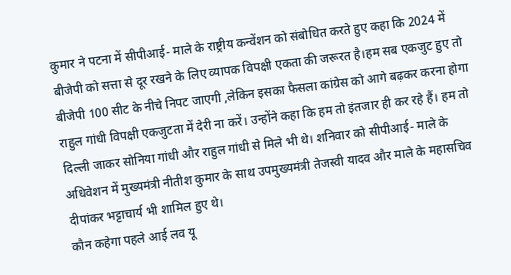कुमार ने पटना में सीपीआई- माले के राष्ट्रीय कन्वेंशन को संबोधित करते हुए कहा कि 2024 में बीजेपी को सत्ता से दूर रखने के लिए व्यापक विपक्षी एकता की जरूरत है।हम सब एकजुट हुए तो बीजेपी 100 सीट के नीचे निपट जाएगी ,लेकिन इसका फैसला कांग्रेस को आगे बढ़कर करना होगा राहुल गांधी विपक्षी एकजुटता में देरी ना करें। उन्होंने कहा कि हम तो इंतजार ही कर रहे हैं। हम तो दिल्ली जाकर सोनिया गांधी और राहुल गांधी से मिले भी थे। शनिवार को सीपीआई- माले के अधिवेशन में मुख्यमंत्री नीतीश कुमार के साथ उपमुख्यमंत्री तेजस्वी यादव और माले के महासचिव दीपांकर भट्टाचार्य भी शामिल हुए थे।
कौन कहेगा पहले आई लव यू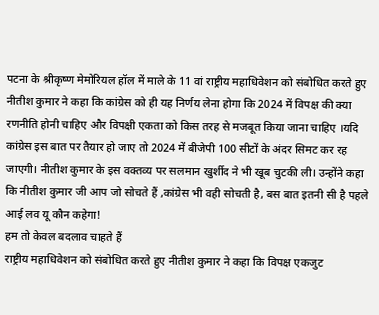पटना के श्रीकृष्ण मेमोरियल हॉल में माले के 11 वां राष्ट्रीय महाधिवेशन को संबोधित करते हुए नीतीश कुमार ने कहा कि कांग्रेस को ही यह निर्णय लेना होगा कि 2024 में विपक्ष की क्या रणनीति होनी चाहिए और विपक्षी एकता को किस तरह से मजबूत किया जाना चाहिए ।यदि कांग्रेस इस बात पर तैयार हो जाए तो 2024 में बीजेपी 100 सीटों के अंदर सिमट कर रह जाएगी। नीतीश कुमार के इस वक्तव्य पर सलमान खुर्शीद ने भी खूब चुटकी ली। उन्होंने कहा कि नीतीश कुमार जी आप जो सोचते हैं ,कांग्रेस भी वही सोचती है, बस बात इतनी सी है पहले आई लव यू कौन कहेगा!
हम तो केवल बदलाव चाहते हैं
राष्ट्रीय महाधिवेशन को संबोधित करते हुए नीतीश कुमार ने कहा कि विपक्ष एकजुट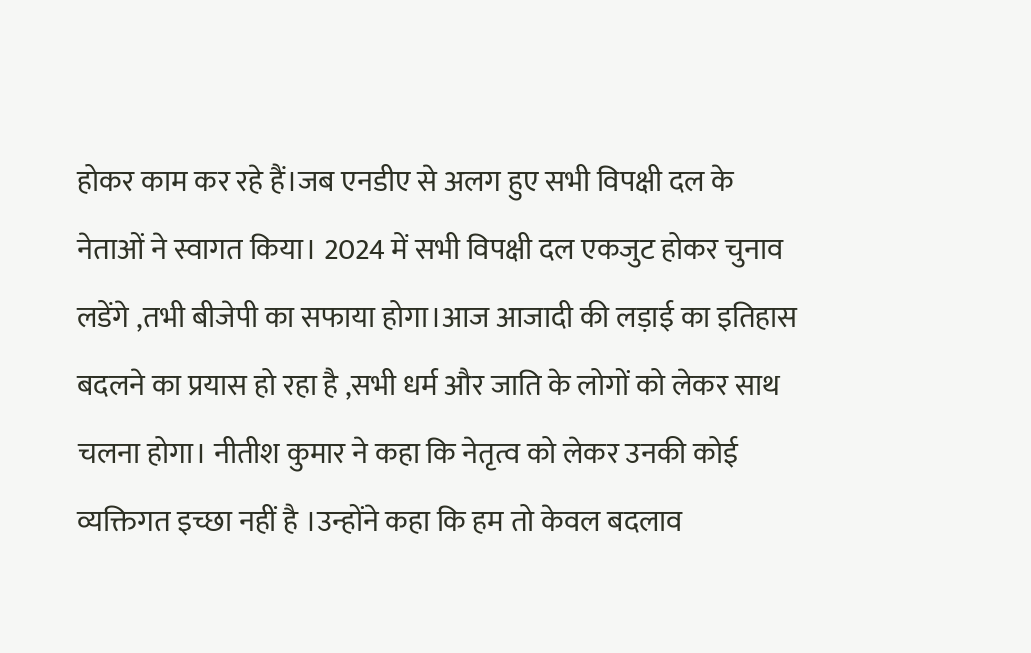होकर काम कर रहे हैं।जब एनडीए से अलग हुए सभी विपक्षी दल के नेताओं ने स्वागत किया। 2024 में सभी विपक्षी दल एकजुट होकर चुनाव लडेंगे ,तभी बीजेपी का सफाया होगा।आज आजादी की लड़ाई का इतिहास बदलने का प्रयास हो रहा है ,सभी धर्म और जाति के लोगों को लेकर साथ चलना होगा। नीतीश कुमार ने कहा कि नेतृत्व को लेकर उनकी कोई व्यक्तिगत इच्छा नहीं है ।उन्होंने कहा कि हम तो केवल बदलाव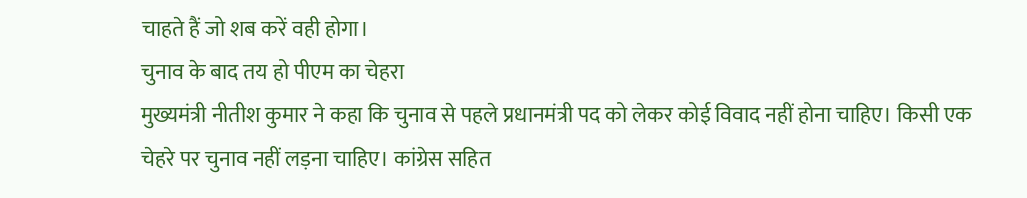चाहते हैं जो शब करें वही होगा।
चुनाव के बाद तय हो पीएम का चेहरा
मुख्यमंत्री नीतीश कुमार ने कहा कि चुनाव से पहले प्रधानमंत्री पद को लेकर कोई विवाद नहीं होना चाहिए। किसी एक चेहरे पर चुनाव नहीं लड़ना चाहिए। कांग्रेस सहित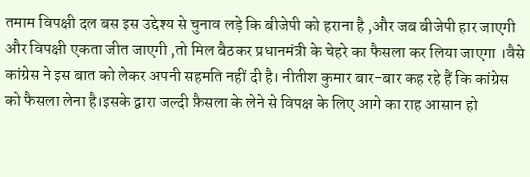तमाम विपक्षी दल बस इस उद्देश्य से चुनाव लड़े कि बीजेपी को हराना है ,और जब बीजेपी हार जाएगी और विपक्षी एकता जीत जाएगी ,तो मिल बैठकर प्रधानमंत्री के चेहरे का फैसला कर लिया जाएगा ।वैसे कांग्रेस ने इस बात को लेकर अपनी सहमति नहीं दी है। नीतीश कुमार बार-बार कह रहे हैं कि कांग्रेस को फैसला लेना है।इसके द्वारा जल्दी फ़ैसला के लेने से विपक्ष के लिए आगे का राह आसान हो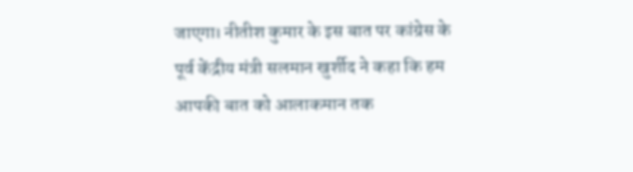जाएगा। नीतीश कुमार के इस बात पर कांग्रेस के पूर्व केंद्रीय मंत्री सलमान खुर्शीद ने कहा कि हम आपकी बात को आलाकमान तक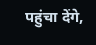पहुंचा देंगे,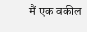मैं एक वकील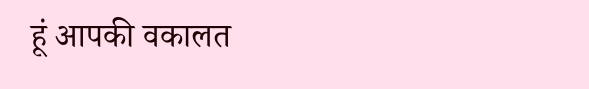हूं आपकी वकालत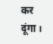कर दूंगा।